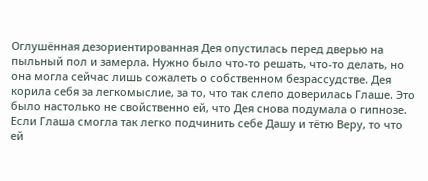Оглушённая дезориентированная Дея опустилась перед дверью на пыльный пол и замерла. Нужно было что-то решать, что-то делать, но она могла сейчас лишь сожалеть о собственном безрассудстве. Дея корила себя за легкомыслие, за то, что так слепо доверилась Глаше. Это было настолько не свойственно ей, что Дея снова подумала о гипнозе. Если Глаша смогла так легко подчинить себе Дашу и тётю Веру, то что ей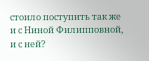стоило поступить так же и с Ниной Филипповной, и с ней?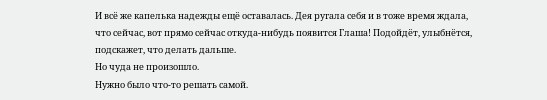И всё же капелька надежды ещё оставалась. Дея ругала себя и в тоже время ждала, что сейчас, вот прямо сейчас откуда-нибудь появится Глаша! Подойдёт, улыбнётся, подскажет, что делать дальше.
Но чуда не произошло.
Нужно было что-то решать самой.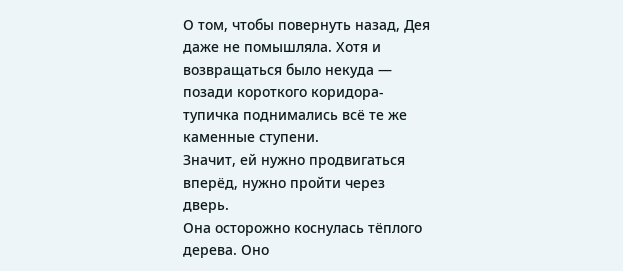О том, чтобы повернуть назад, Дея даже не помышляла. Хотя и возвращаться было некуда — позади короткого коридора-тупичка поднимались всё те же каменные ступени.
Значит, ей нужно продвигаться вперёд, нужно пройти через дверь.
Она осторожно коснулась тёплого дерева. Оно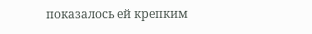показалось ей крепким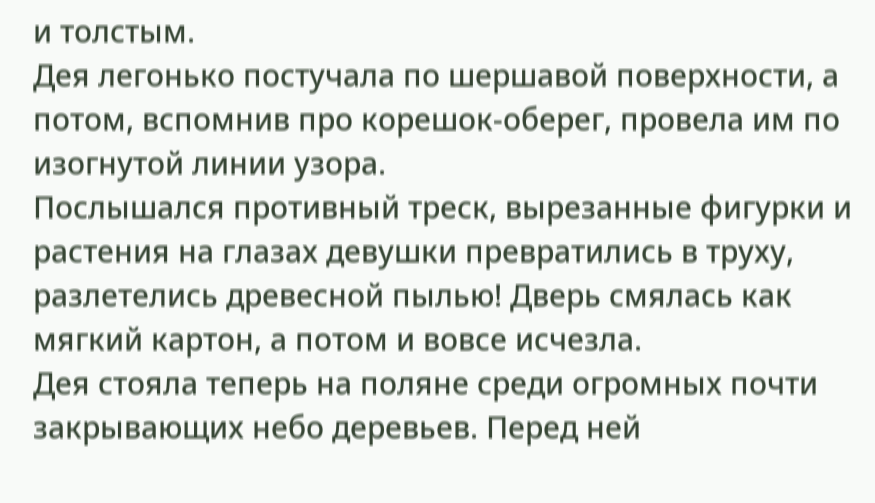и толстым.
Дея легонько постучала по шершавой поверхности, а потом, вспомнив про корешок-оберег, провела им по изогнутой линии узора.
Послышался противный треск, вырезанные фигурки и растения на глазах девушки превратились в труху, разлетелись древесной пылью! Дверь смялась как мягкий картон, а потом и вовсе исчезла.
Дея стояла теперь на поляне среди огромных почти закрывающих небо деревьев. Перед ней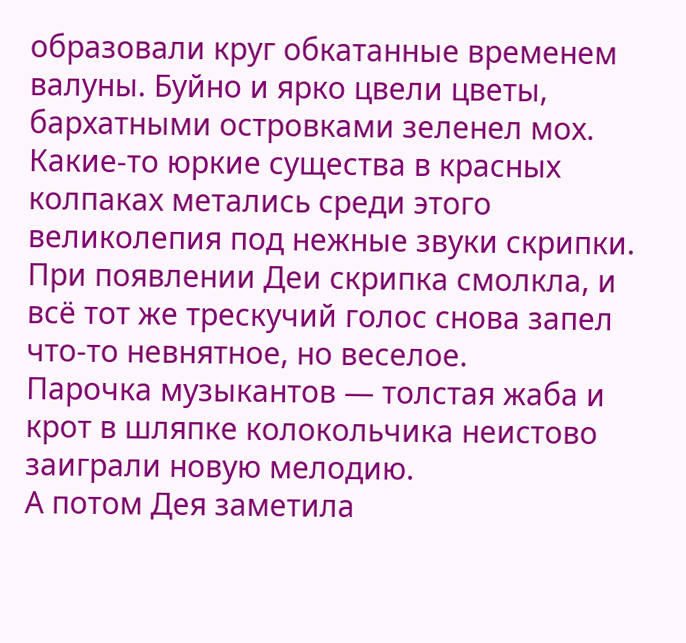образовали круг обкатанные временем валуны. Буйно и ярко цвели цветы, бархатными островками зеленел мох. Какие-то юркие существа в красных колпаках метались среди этого великолепия под нежные звуки скрипки. При появлении Деи скрипка смолкла, и всё тот же трескучий голос снова запел что-то невнятное, но веселое.
Парочка музыкантов — толстая жаба и крот в шляпке колокольчика неистово заиграли новую мелодию.
А потом Дея заметила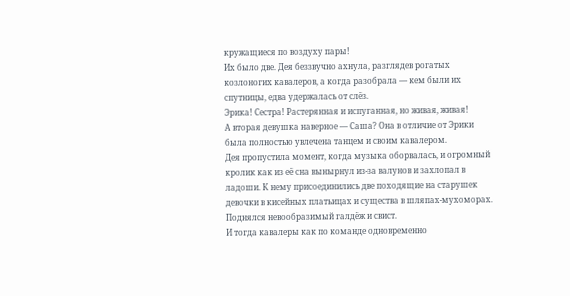кружащиеся по воздуху пары!
Их было две. Дея беззвучно ахнула, разглядев рогатых козлоногих кавалеров, а когда разобрала — кем были их спутницы, едва удержалась от слёз.
Эрика! Сестра! Растерянная и испуганная, но живая, живая!
А вторая девушка наверное — Саша? Она в отличие от Эрики была полностью увлечена танцем и своим кавалером.
Дея пропустила момент, когда музыка оборвалась, и огромный кролик как из её сна вынырнул из-за валунов и захлопал в ладоши. К нему присоединились две походящие на старушек девочки в кисейных платьицах и существа в шляпах-мухоморах. Поднялся невообразимый галдёж и свист.
И тогда кавалеры как по команде одновременно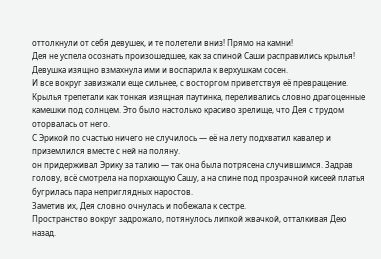оттолкнули от себя девушек, и те полетели вниз! Прямо на камни!
Дея не успела осознать произошедшее, как за спиной Саши расправились крылья!
Девушка изящно взмахнула ими и воспарила к верхушкам сосен.
И все вокруг завизжали еще сильнее, с восторгом приветствуя её превращение. Крылья трепетали как тонкая изящная паутинка, переливались словно драгоценные камешки под солнцем. Это было настолько красиво зрелище, что Дея с трудом оторвалась от него.
С Эрикой по счастью ничего не случилось — её на лету подхватил кавалер и приземлился вместе с ней на поляну.
он придерживал Эрику за талию — так она была потрясена случившимся. Задрав голову, всё смотрела на порхающую Сашу, а на спине под прозрачной кисеей платья бугрилась пара неприглядных наростов.
Заметив их, Дея словно очнулась и побежала к сестре.
Пространство вокруг задрожало, потянулось липкой жвачкой, отталкивая Дею назад.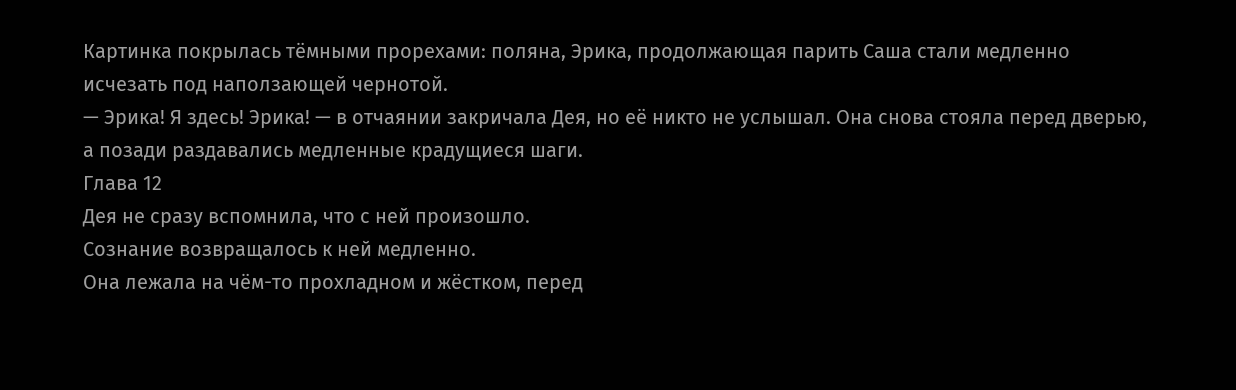Картинка покрылась тёмными прорехами: поляна, Эрика, продолжающая парить Саша стали медленно исчезать под наползающей чернотой.
— Эрика! Я здесь! Эрика! — в отчаянии закричала Дея, но её никто не услышал. Она снова стояла перед дверью, а позади раздавались медленные крадущиеся шаги.
Глава 12
Дея не сразу вспомнила, что с ней произошло.
Сознание возвращалось к ней медленно.
Она лежала на чём-то прохладном и жёстком, перед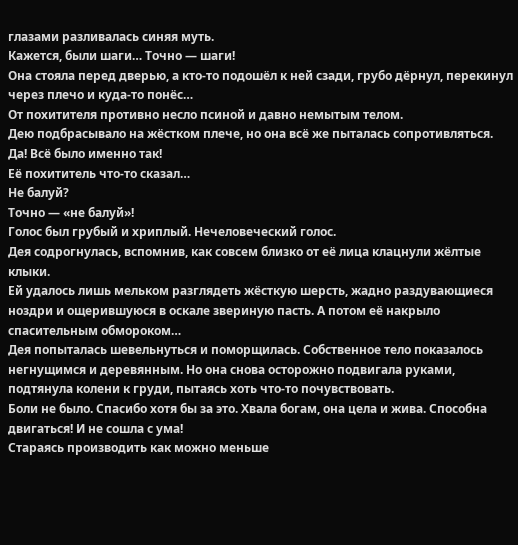глазами разливалась синяя муть.
Кажется, были шаги… Точно — шаги!
Она стояла перед дверью, а кто-то подошёл к ней сзади, грубо дёрнул, перекинул через плечо и куда-то понёс…
От похитителя противно несло псиной и давно немытым телом.
Дею подбрасывало на жёстком плече, но она всё же пыталась сопротивляться.
Да! Всё было именно так!
Её похититель что-то сказал…
Не балуй?
Точно — «не балуй»!
Голос был грубый и хриплый. Нечеловеческий голос.
Дея содрогнулась, вспомнив, как совсем близко от её лица клацнули жёлтые клыки.
Ей удалось лишь мельком разглядеть жёсткую шерсть, жадно раздувающиеся ноздри и ощерившуюся в оскале звериную пасть. А потом её накрыло спасительным обмороком…
Дея попыталась шевельнуться и поморщилась. Собственное тело показалось негнущимся и деревянным. Но она снова осторожно подвигала руками, подтянула колени к груди, пытаясь хоть что-то почувствовать.
Боли не было. Спасибо хотя бы за это. Хвала богам, она цела и жива. Способна двигаться! И не сошла с ума!
Стараясь производить как можно меньше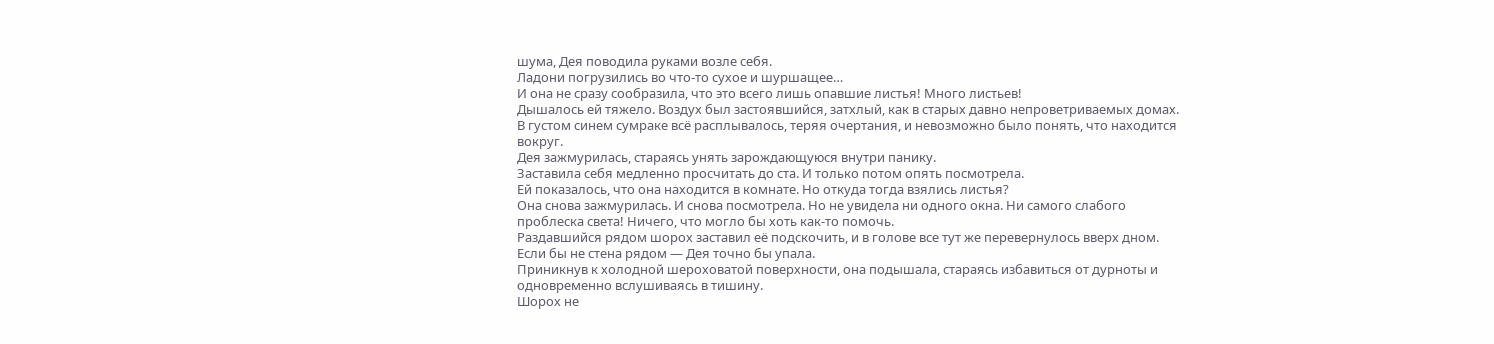шума, Дея поводила руками возле себя.
Ладони погрузились во что-то сухое и шуршащее…
И она не сразу сообразила, что это всего лишь опавшие листья! Много листьев!
Дышалось ей тяжело. Воздух был застоявшийся, затхлый, как в старых давно непроветриваемых домах.
В густом синем сумраке всё расплывалось, теряя очертания, и невозможно было понять, что находится вокруг.
Дея зажмурилась, стараясь унять зарождающуюся внутри панику.
Заставила себя медленно просчитать до ста. И только потом опять посмотрела.
Ей показалось, что она находится в комнате. Но откуда тогда взялись листья?
Она снова зажмурилась. И снова посмотрела. Но не увидела ни одного окна. Ни самого слабого проблеска света! Ничего, что могло бы хоть как-то помочь.
Раздавшийся рядом шорох заставил её подскочить, и в голове все тут же перевернулось вверх дном.
Если бы не стена рядом — Дея точно бы упала.
Приникнув к холодной шероховатой поверхности, она подышала, стараясь избавиться от дурноты и одновременно вслушиваясь в тишину.
Шорох не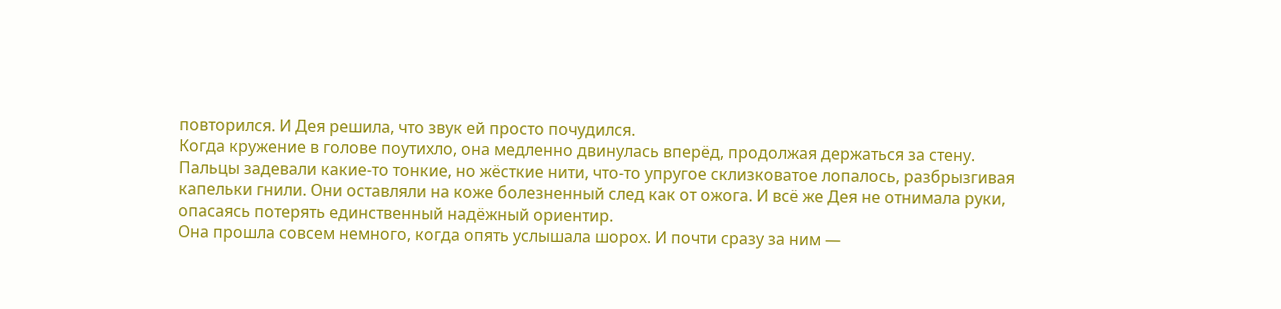повторился. И Дея решила, что звук ей просто почудился.
Когда кружение в голове поутихло, она медленно двинулась вперёд, продолжая держаться за стену.
Пальцы задевали какие-то тонкие, но жёсткие нити, что-то упругое склизковатое лопалось, разбрызгивая капельки гнили. Они оставляли на коже болезненный след как от ожога. И всё же Дея не отнимала руки, опасаясь потерять единственный надёжный ориентир.
Она прошла совсем немного, когда опять услышала шорох. И почти сразу за ним —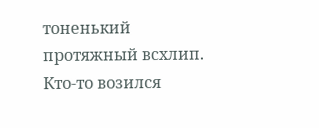тоненький протяжный всхлип. Кто-то возился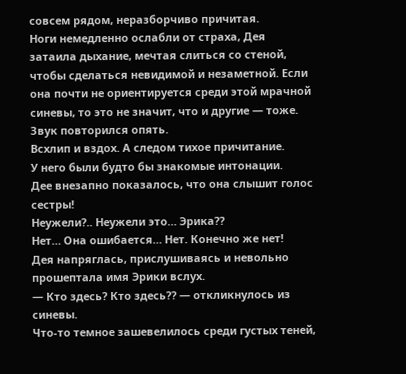совсем рядом, неразборчиво причитая.
Ноги немедленно ослабли от страха, Дея затаила дыхание, мечтая слиться со стеной, чтобы сделаться невидимой и незаметной. Если она почти не ориентируется среди этой мрачной синевы, то это не значит, что и другие — тоже.
Звук повторился опять.
Всхлип и вздох. А следом тихое причитание.
У него были будто бы знакомые интонации.
Дее внезапно показалось, что она слышит голос сестры!
Неужели?.. Неужели это… Эрика⁇
Нет… Она ошибается… Нет. Конечно же нет!
Дея напряглась, прислушиваясь и невольно прошептала имя Эрики вслух.
— Кто здесь? Кто здесь⁇ — откликнулось из синевы.
Что-то темное зашевелилось среди густых теней,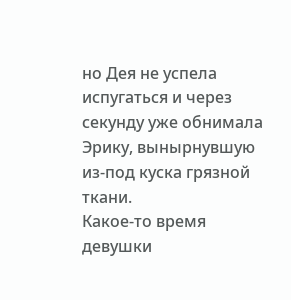но Дея не успела испугаться и через секунду уже обнимала Эрику, вынырнувшую из-под куска грязной ткани.
Какое-то время девушки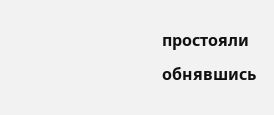простояли обнявшись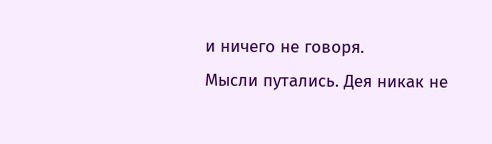и ничего не говоря.
Мысли путались. Дея никак не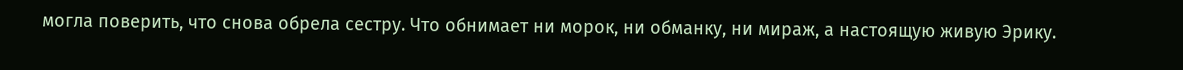могла поверить, что снова обрела сестру. Что обнимает ни морок, ни обманку, ни мираж, а настоящую живую Эрику.